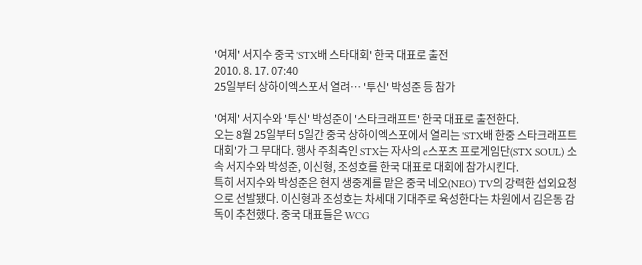'여제' 서지수 중국 'STX배 스타대회' 한국 대표로 출전
2010. 8. 17. 07:40
25일부터 상하이엑스포서 열려… '투신' 박성준 등 참가

'여제' 서지수와 '투신' 박성준이 '스타크래프트' 한국 대표로 출전한다.
오는 8월 25일부터 5일간 중국 상하이엑스포에서 열리는 'STX배 한중 스타크래프트 대회'가 그 무대다. 행사 주최측인 STX는 자사의 e스포츠 프로게임단(STX SOUL) 소속 서지수와 박성준, 이신형, 조성호를 한국 대표로 대회에 참가시킨다.
특히 서지수와 박성준은 현지 생중계를 맡은 중국 네오(NEO) TV의 강력한 섭외요청으로 선발됐다. 이신형과 조성호는 차세대 기대주로 육성한다는 차원에서 김은동 감독이 추천했다. 중국 대표들은 WCG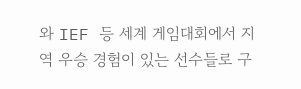와 IEF 등 세계 게임대회에서 지역 우승 경험이 있는 선수들로 구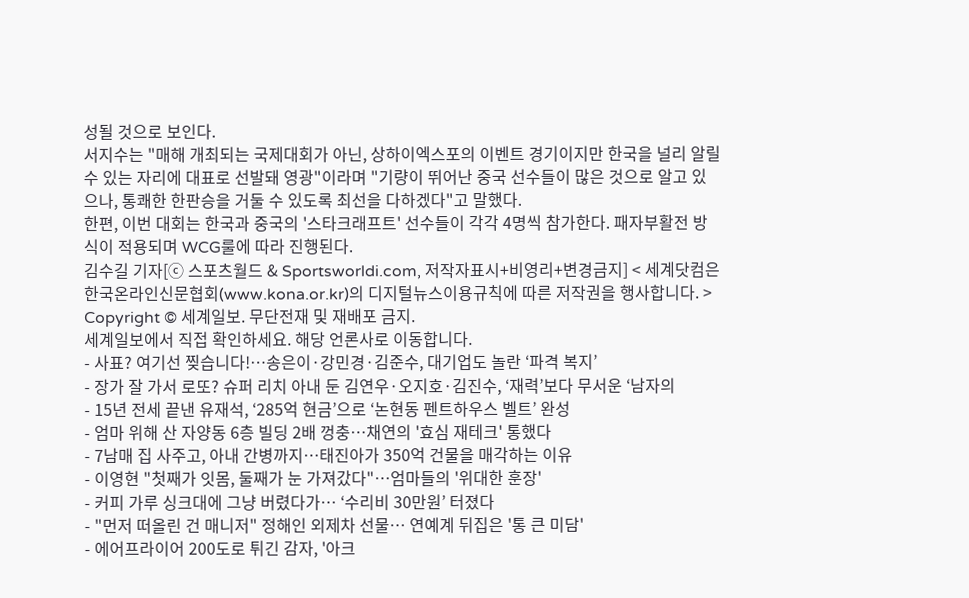성될 것으로 보인다.
서지수는 "매해 개최되는 국제대회가 아닌, 상하이엑스포의 이벤트 경기이지만 한국을 널리 알릴 수 있는 자리에 대표로 선발돼 영광"이라며 "기량이 뛰어난 중국 선수들이 많은 것으로 알고 있으나, 통쾌한 한판승을 거둘 수 있도록 최선을 다하겠다"고 말했다.
한편, 이번 대회는 한국과 중국의 '스타크래프트' 선수들이 각각 4명씩 참가한다. 패자부활전 방식이 적용되며 WCG룰에 따라 진행된다.
김수길 기자[ⓒ 스포츠월드 & Sportsworldi.com, 저작자표시+비영리+변경금지] < 세계닷컴은 한국온라인신문협회(www.kona.or.kr)의 디지털뉴스이용규칙에 따른 저작권을 행사합니다. >
Copyright © 세계일보. 무단전재 및 재배포 금지.
세계일보에서 직접 확인하세요. 해당 언론사로 이동합니다.
- 사표? 여기선 찢습니다!…송은이·강민경·김준수, 대기업도 놀란 ‘파격 복지’
- 장가 잘 가서 로또? 슈퍼 리치 아내 둔 김연우·오지호·김진수, ‘재력’보다 무서운 ‘남자의
- 15년 전세 끝낸 유재석, ‘285억 현금’으로 ‘논현동 펜트하우스 벨트’ 완성
- 엄마 위해 산 자양동 6층 빌딩 2배 껑충…채연의 '효심 재테크' 통했다
- 7남매 집 사주고, 아내 간병까지…태진아가 350억 건물을 매각하는 이유
- 이영현 "첫째가 잇몸, 둘째가 눈 가져갔다"…엄마들의 '위대한 훈장'
- 커피 가루 싱크대에 그냥 버렸다가… ‘수리비 30만원’ 터졌다
- "먼저 떠올린 건 매니저" 정해인 외제차 선물… 연예계 뒤집은 '통 큰 미담'
- 에어프라이어 200도로 튀긴 감자, '아크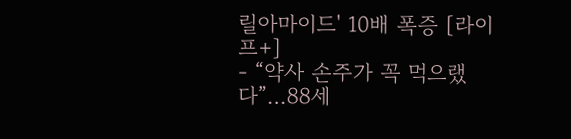릴아마이드' 10배 폭증 [라이프+]
- “약사 손주가 꼭 먹으랬다”…88세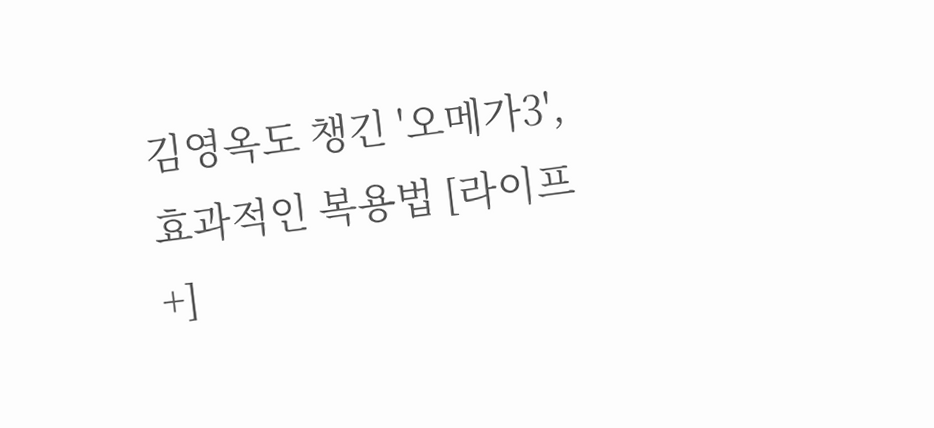김영옥도 챙긴 '오메가3', 효과적인 복용법 [라이프+]